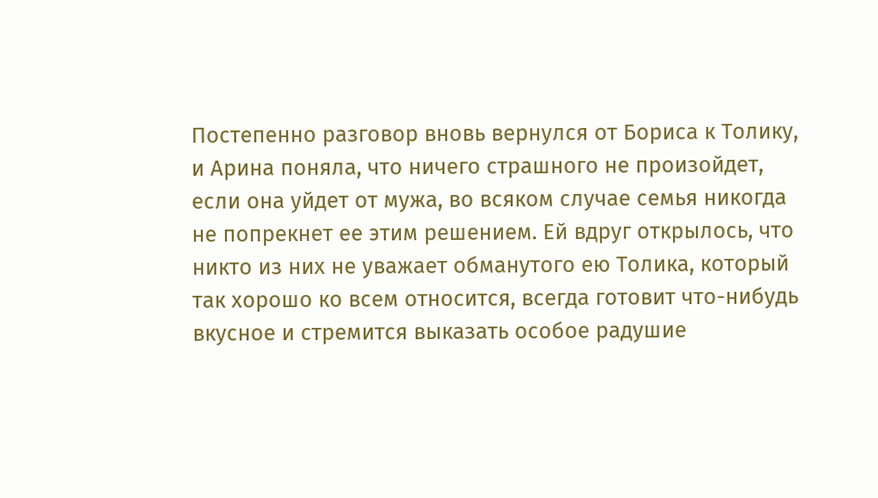Постепенно разговор вновь вернулся от Бориса к Толику, и Арина поняла, что ничего страшного не произойдет, если она уйдет от мужа, во всяком случае семья никогда не попрекнет ее этим решением. Ей вдруг открылось, что никто из них не уважает обманутого ею Толика, который так хорошо ко всем относится, всегда готовит что-нибудь вкусное и стремится выказать особое радушие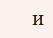и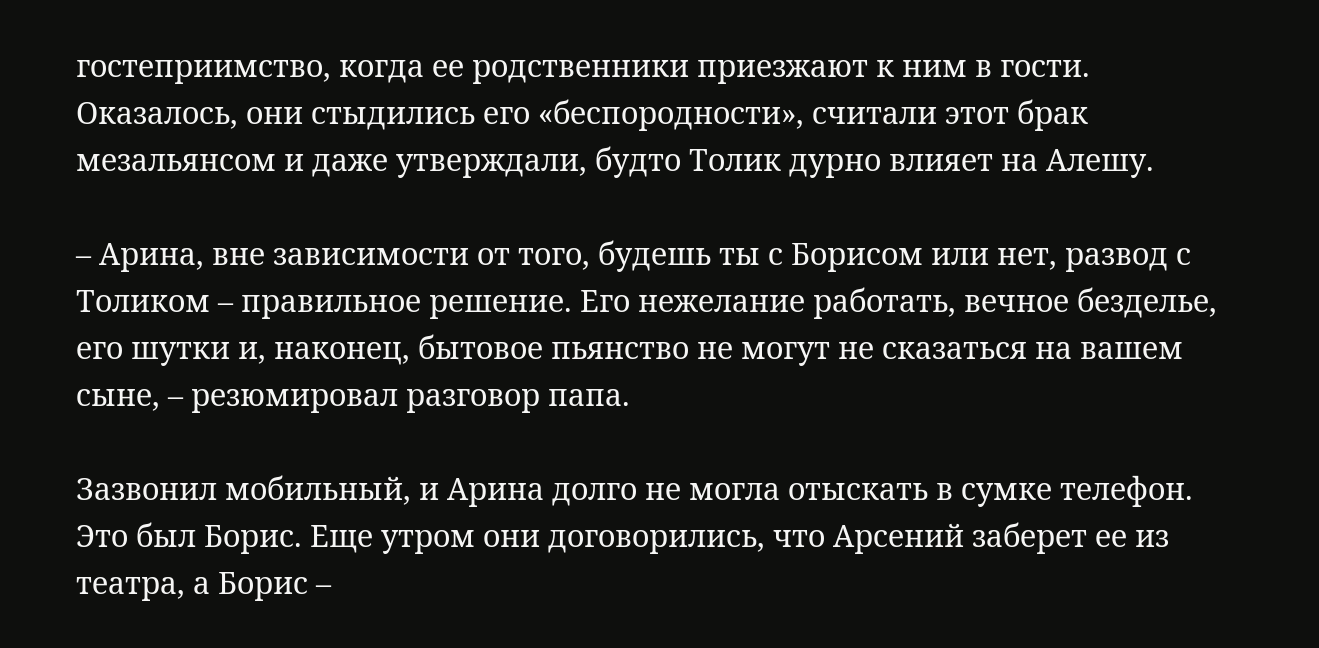гостеприимство, когда ее родственники приезжают к ним в гости. Оказалось, они стыдились его «беспородности», считали этот брак мезальянсом и даже утверждали, будто Толик дурно влияет на Алешу.

– Арина, вне зависимости от того, будешь ты с Борисом или нет, развод с Толиком – правильное решение. Его нежелание работать, вечное безделье, его шутки и, наконец, бытовое пьянство не могут не сказаться на вашем сыне, – резюмировал разговор папа.

Зазвонил мобильный, и Арина долго не могла отыскать в сумке телефон. Это был Борис. Еще утром они договорились, что Арсений заберет ее из театра, а Борис –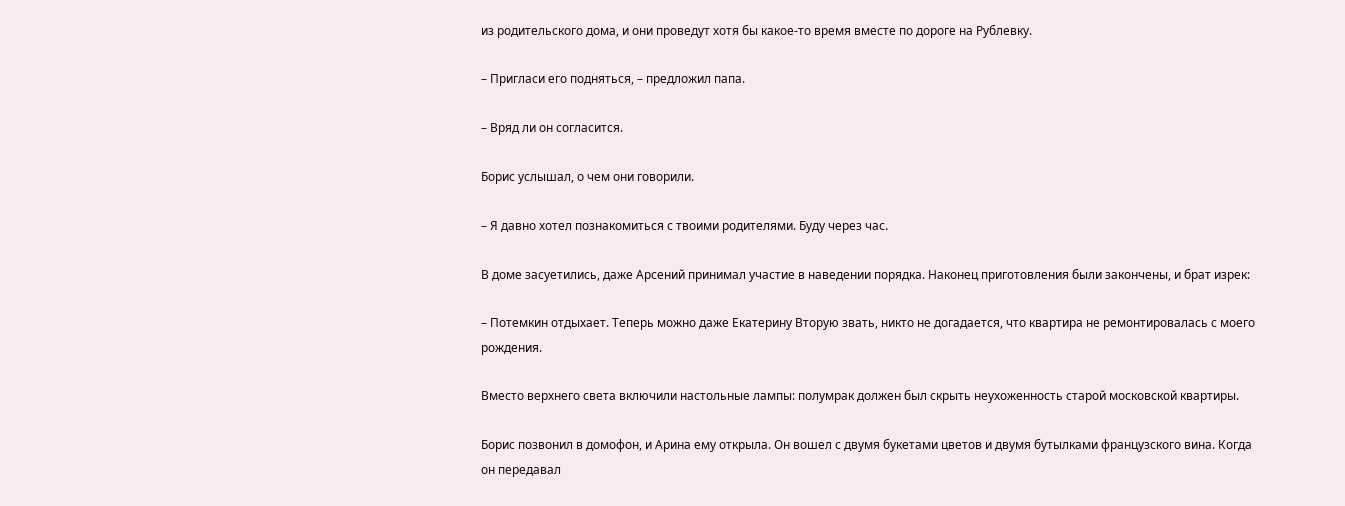из родительского дома, и они проведут хотя бы какое-то время вместе по дороге на Рублевку.

– Пригласи его подняться, – предложил папа.

– Вряд ли он согласится.

Борис услышал, о чем они говорили.

– Я давно хотел познакомиться с твоими родителями. Буду через час.

В доме засуетились, даже Арсений принимал участие в наведении порядка. Наконец приготовления были закончены, и брат изрек:

– Потемкин отдыхает. Теперь можно даже Екатерину Вторую звать, никто не догадается, что квартира не ремонтировалась с моего рождения.

Вместо верхнего света включили настольные лампы: полумрак должен был скрыть неухоженность старой московской квартиры.

Борис позвонил в домофон, и Арина ему открыла. Он вошел с двумя букетами цветов и двумя бутылками французского вина. Когда он передавал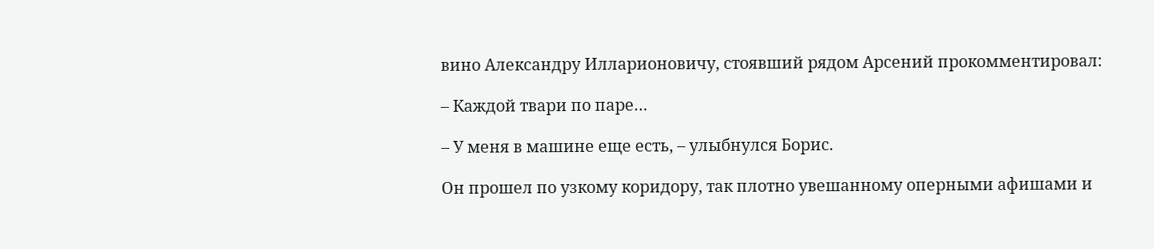вино Александру Илларионовичу, стоявший рядом Арсений прокомментировал:

– Каждой твари по паре…

– У меня в машине еще есть, – улыбнулся Борис.

Он прошел по узкому коридору, так плотно увешанному оперными афишами и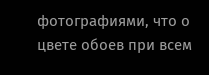фотографиями, что о цвете обоев при всем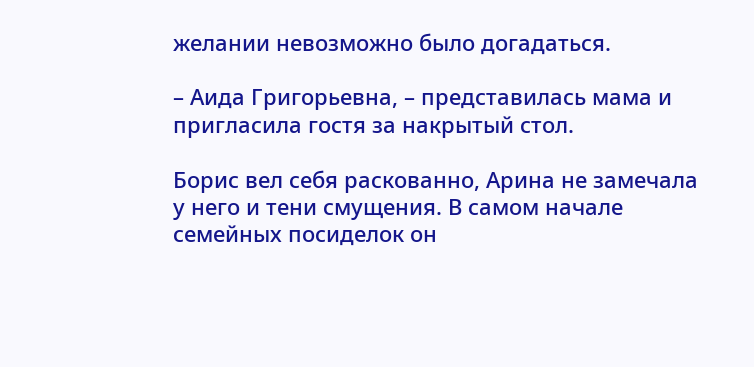желании невозможно было догадаться.

– Аида Григорьевна, – представилась мама и пригласила гостя за накрытый стол.

Борис вел себя раскованно, Арина не замечала у него и тени смущения. В самом начале семейных посиделок он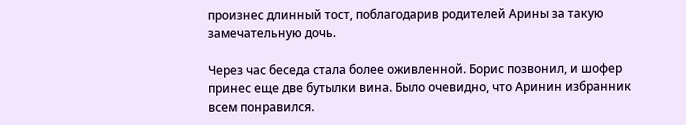произнес длинный тост, поблагодарив родителей Арины за такую замечательную дочь.

Через час беседа стала более оживленной. Борис позвонил, и шофер принес еще две бутылки вина. Было очевидно, что Аринин избранник всем понравился.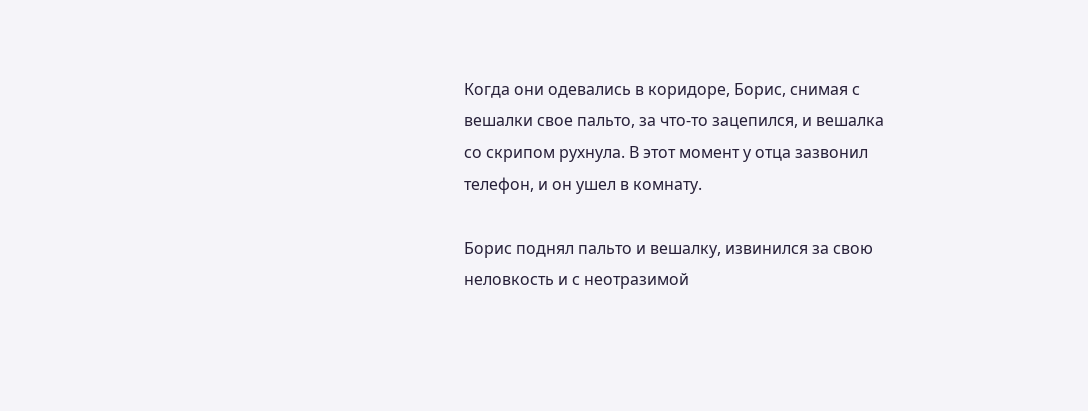Когда они одевались в коридоре, Борис, снимая с вешалки свое пальто, за что-то зацепился, и вешалка со скрипом рухнула. В этот момент у отца зазвонил телефон, и он ушел в комнату.

Борис поднял пальто и вешалку, извинился за свою неловкость и с неотразимой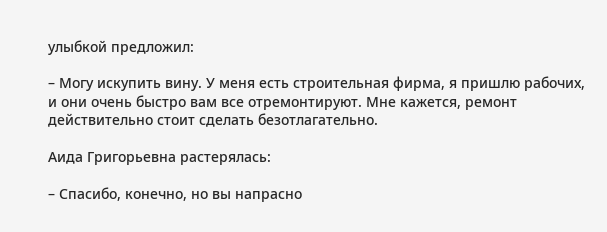улыбкой предложил:

– Могу искупить вину. У меня есть строительная фирма, я пришлю рабочих, и они очень быстро вам все отремонтируют. Мне кажется, ремонт действительно стоит сделать безотлагательно.

Аида Григорьевна растерялась:

– Спасибо, конечно, но вы напрасно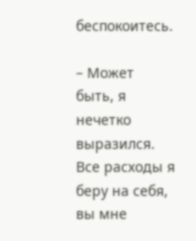беспокоитесь.

– Может быть, я нечетко выразился. Все расходы я беру на себя, вы мне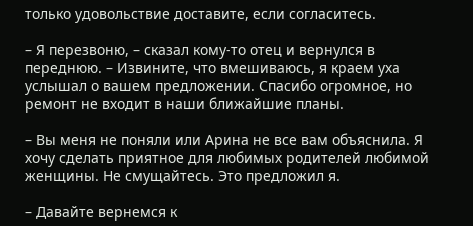только удовольствие доставите, если согласитесь.

– Я перезвоню, – сказал кому-то отец и вернулся в переднюю. – Извините, что вмешиваюсь, я краем уха услышал о вашем предложении. Спасибо огромное, но ремонт не входит в наши ближайшие планы.

– Вы меня не поняли или Арина не все вам объяснила. Я хочу сделать приятное для любимых родителей любимой женщины. Не смущайтесь. Это предложил я.

– Давайте вернемся к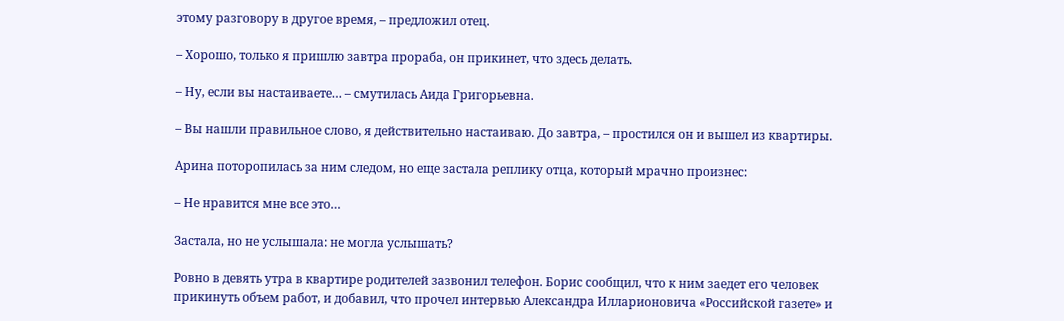этому разговору в другое время, – предложил отец.

– Хорошо, только я пришлю завтра прораба, он прикинет, что здесь делать.

– Ну, если вы настаиваете… – смутилась Аида Григорьевна.

– Вы нашли правильное слово, я действительно настаиваю. До завтра, – простился он и вышел из квартиры.

Арина поторопилась за ним следом, но еще застала реплику отца, который мрачно произнес:

– Не нравится мне все это…

Застала, но не услышала: не могла услышать?

Ровно в девять утра в квартире родителей зазвонил телефон. Борис сообщил, что к ним заедет его человек прикинуть объем работ, и добавил, что прочел интервью Александра Илларионовича «Российской газете» и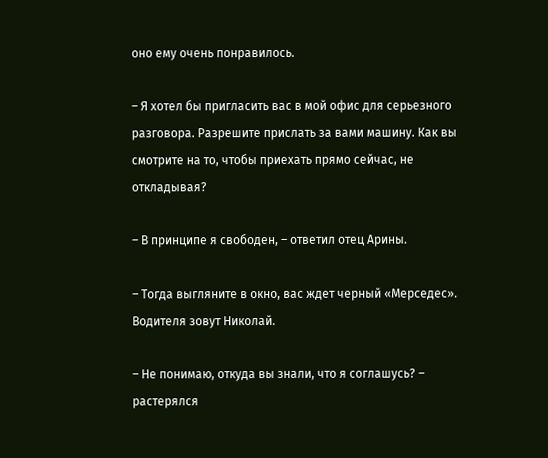оно ему очень понравилось.

– Я хотел бы пригласить вас в мой офис для серьезного разговора. Разрешите прислать за вами машину. Как вы смотрите на то, чтобы приехать прямо сейчас, не откладывая?

– В принципе я свободен, – ответил отец Арины.

– Тогда выгляните в окно, вас ждет черный «Мерседес». Водителя зовут Николай.

– Не понимаю, откуда вы знали, что я соглашусь? – растерялся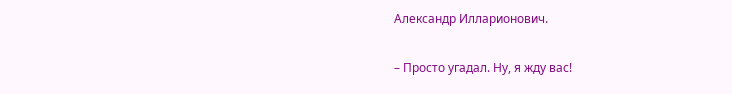Александр Илларионович.

– Просто угадал. Ну, я жду вас!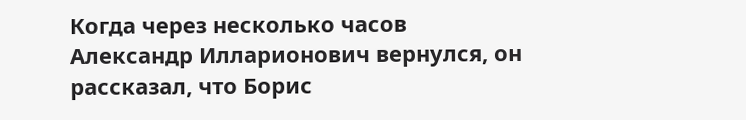Когда через несколько часов Александр Илларионович вернулся, он рассказал, что Борис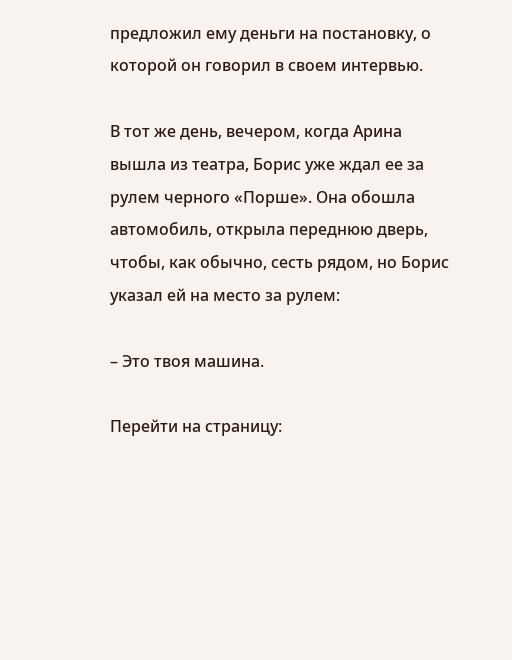предложил ему деньги на постановку, о которой он говорил в своем интервью.

В тот же день, вечером, когда Арина вышла из театра, Борис уже ждал ее за рулем черного «Порше». Она обошла автомобиль, открыла переднюю дверь, чтобы, как обычно, сесть рядом, но Борис указал ей на место за рулем:

– Это твоя машина.

Перейти на страницу: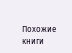Похожие книги